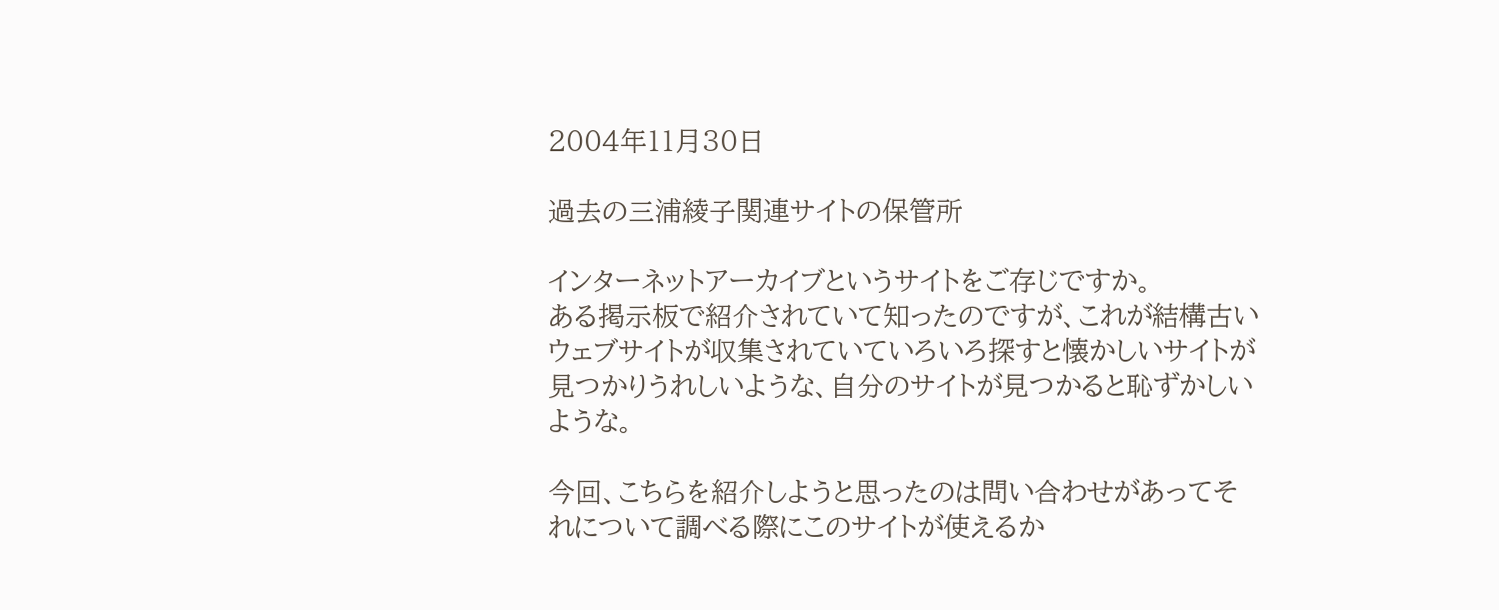2004年11月30日

過去の三浦綾子関連サイトの保管所

インターネットアーカイブというサイトをご存じですか。
ある掲示板で紹介されていて知ったのですが、これが結構古いウェブサイトが収集されていていろいろ探すと懐かしいサイトが見つかりうれしいような、自分のサイトが見つかると恥ずかしいような。

今回、こちらを紹介しようと思ったのは問い合わせがあってそれについて調べる際にこのサイトが使えるか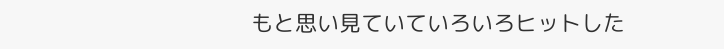もと思い見ていていろいろヒットした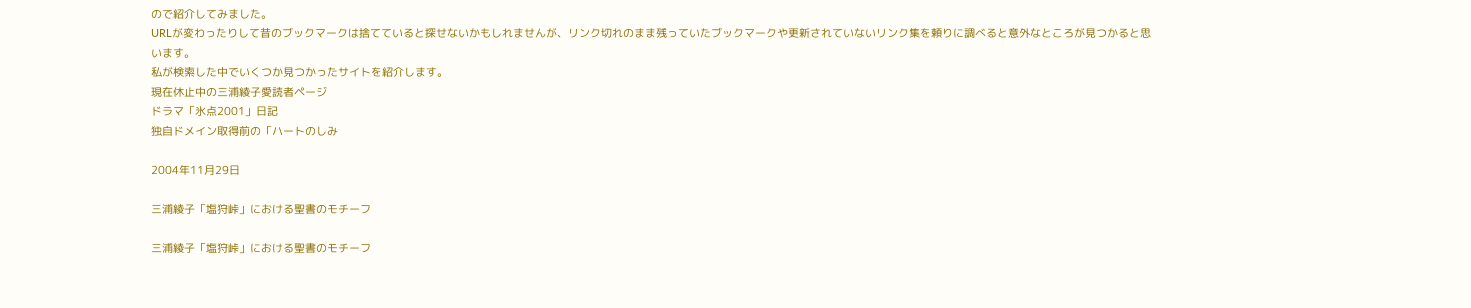ので紹介してみました。
URLが変わったりして昔のブックマークは捨てていると探せないかもしれませんが、リンク切れのまま残っていたブックマークや更新されていないリンク集を頼りに調べると意外なところが見つかると思います。
私が検索した中でいくつか見つかったサイトを紹介します。
現在休止中の三浦綾子愛読者ページ
ドラマ「氷点2001」日記
独自ドメイン取得前の「ハートのしみ

2004年11月29日

三浦綾子「塩狩峠」における聖書のモチーフ

三浦綾子「塩狩峠」における聖書のモチーフ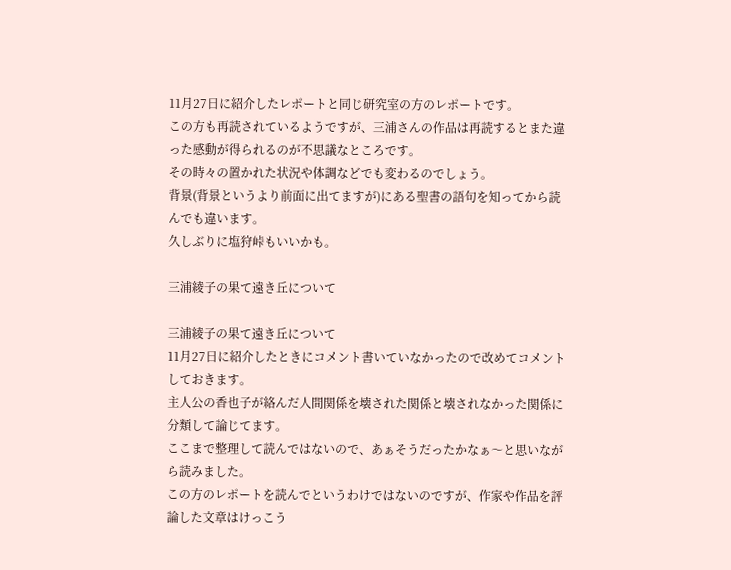11月27日に紹介したレポートと同じ研究室の方のレポートです。
この方も再読されているようですが、三浦さんの作品は再読するとまた違った感動が得られるのが不思議なところです。
その時々の置かれた状況や体調などでも変わるのでしょう。
背景(背景というより前面に出てますが)にある聖書の語句を知ってから読んでも違います。
久しぶりに塩狩峠もいいかも。

三浦綾子の果て遠き丘について

三浦綾子の果て遠き丘について
11月27日に紹介したときにコメント書いていなかったので改めてコメントしておきます。
主人公の香也子が絡んだ人間関係を壊された関係と壊されなかった関係に分類して論じてます。
ここまで整理して読んではないので、あぁそうだったかなぁ〜と思いながら読みました。
この方のレポートを読んでというわけではないのですが、作家や作品を評論した文章はけっこう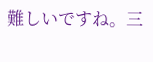難しいですね。三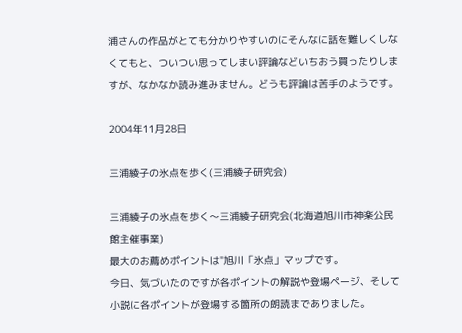浦さんの作品がとても分かりやすいのにそんなに話を難しくしなくてもと、ついつい思ってしまい評論などいちおう買ったりしますが、なかなか読み進みません。どうも評論は苦手のようです。

2004年11月28日

三浦綾子の氷点を歩く(三浦綾子研究会)

三浦綾子の氷点を歩く〜三浦綾子研究会(北海道旭川市神楽公民館主催事業)
最大のお薦めポイントは"旭川「氷点」マップです。
今日、気づいたのですが各ポイントの解説や登場ページ、そして小説に各ポイントが登場する箇所の朗読までありました。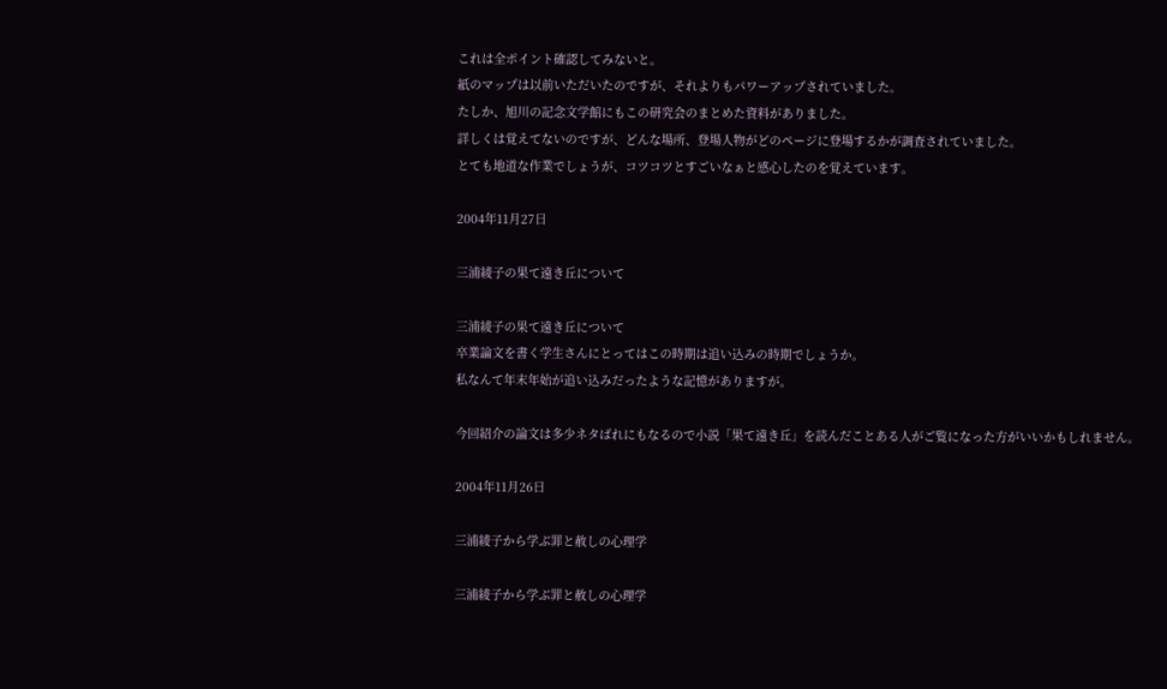これは全ポイント確認してみないと。
紙のマップは以前いただいたのですが、それよりもパワーアップされていました。
たしか、旭川の記念文学館にもこの研究会のまとめた資料がありました。
詳しくは覚えてないのですが、どんな場所、登場人物がどのページに登場するかが調査されていました。
とても地道な作業でしょうが、コツコツとすごいなぁと感心したのを覚えています。

2004年11月27日

三浦綾子の果て遠き丘について

三浦綾子の果て遠き丘について
卒業論文を書く学生さんにとってはこの時期は追い込みの時期でしょうか。
私なんて年末年始が追い込みだったような記憶がありますが。

今回紹介の論文は多少ネタばれにもなるので小説「果て遠き丘」を読んだことある人がご覧になった方がいいかもしれません。

2004年11月26日

三浦綾子から学ぶ罪と赦しの心理学

三浦綾子から学ぶ罪と赦しの心理学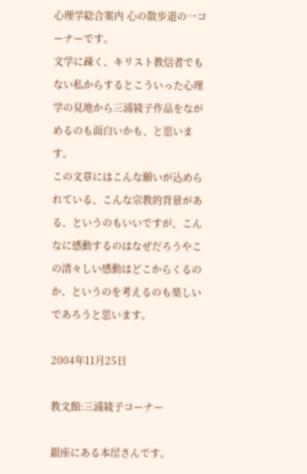心理学総合案内 心の散歩道の一コーナーです。
文学に疎く、キリスト教信者でもない私からするとこういった心理学の見地から三浦綾子作品をながめるのも面白いかも、と思います。
この文章にはこんな願いが込められている、こんな宗教的背景がある、というのもいいですが、こんなに感動するのはなぜだろうやこの清々しい感動はどこからくるのか、というのを考えるのも楽しいであろうと思います。

2004年11月25日

教文館:三浦綾子コーナー

銀座にある本屋さんです。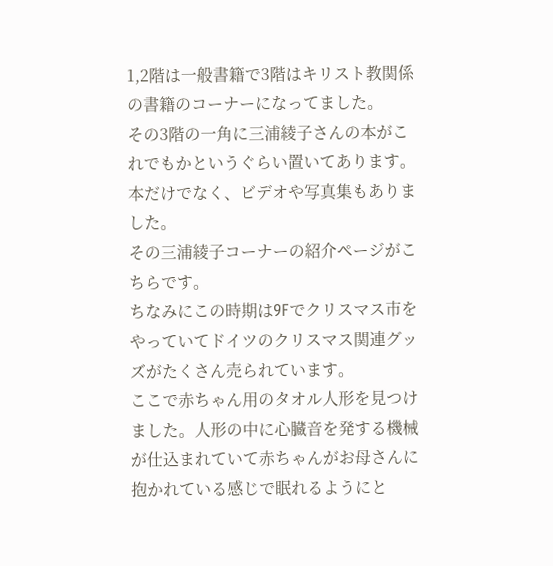1,2階は一般書籍で3階はキリスト教関係の書籍のコーナーになってました。
その3階の一角に三浦綾子さんの本がこれでもかというぐらい置いてあります。
本だけでなく、ビデオや写真集もありました。
その三浦綾子コーナーの紹介ページがこちらです。
ちなみにこの時期は9Fでクリスマス市をやっていてドイツのクリスマス関連グッズがたくさん売られています。
ここで赤ちゃん用のタオル人形を見つけました。人形の中に心臓音を発する機械が仕込まれていて赤ちゃんがお母さんに抱かれている感じで眠れるようにと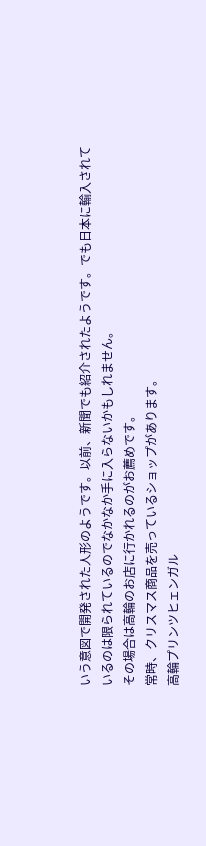いう意図で開発された人形のようです。以前、新聞でも紹介されたようです。でも日本に輸入されているのは限られているのでなかなか手に入らないかもしれません。
その場合は高輪のお店に行かれるのがお薦めです。
常時、クリスマス商品を売っているショップがあります。
高輪プリンツヒェンガル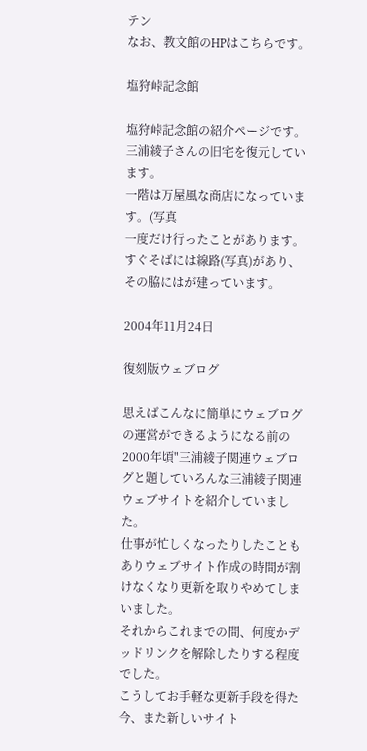テン
なお、教文館のHPはこちらです。

塩狩峠記念館

塩狩峠記念館の紹介ページです。
三浦綾子さんの旧宅を復元しています。
一階は万屋風な商店になっています。(写真
一度だけ行ったことがあります。
すぐそばには線路(写真)があり、その脇にはが建っています。

2004年11月24日

復刻版ウェブログ

思えばこんなに簡単にウェブログの運営ができるようになる前の2000年頃"三浦綾子関連ウェブログと題していろんな三浦綾子関連ウェブサイトを紹介していました。
仕事が忙しくなったりしたこともありウェブサイト作成の時間が割けなくなり更新を取りやめてしまいました。
それからこれまでの間、何度かデッドリンクを解除したりする程度でした。
こうしてお手軽な更新手段を得た今、また新しいサイト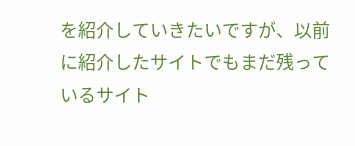を紹介していきたいですが、以前に紹介したサイトでもまだ残っているサイト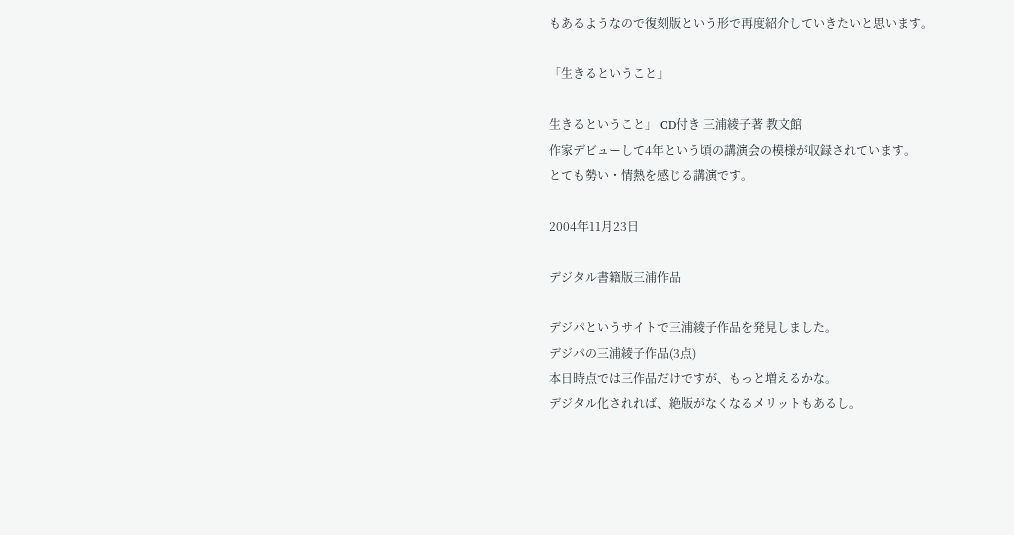もあるようなので復刻版という形で再度紹介していきたいと思います。

「生きるということ」

生きるということ」 CD付き 三浦綾子著 教文館
作家デビューして4年という頃の講演会の模様が収録されています。
とても勢い・情熱を感じる講演です。

2004年11月23日

デジタル書籍版三浦作品

デジパというサイトで三浦綾子作品を発見しました。
デジパの三浦綾子作品(3点)
本日時点では三作品だけですが、もっと増えるかな。
デジタル化されれば、絶版がなくなるメリットもあるし。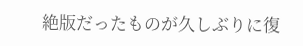絶版だったものが久しぶりに復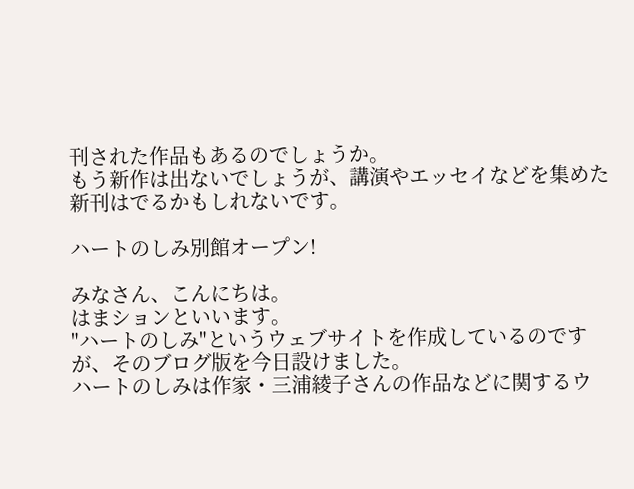刊された作品もあるのでしょうか。
もう新作は出ないでしょうが、講演やエッセイなどを集めた新刊はでるかもしれないです。

ハートのしみ別館オープン!

みなさん、こんにちは。
はまションといいます。
"ハートのしみ"というウェブサイトを作成しているのですが、そのブログ版を今日設けました。
ハートのしみは作家・三浦綾子さんの作品などに関するウ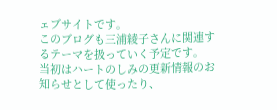ェブサイトです。
このブログも三浦綾子さんに関連するテーマを扱っていく予定です。
当初はハートのしみの更新情報のお知らせとして使ったり、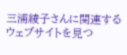三浦綾子さんに関連するウェブサイトを見つ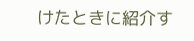けたときに紹介す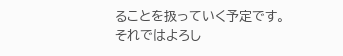ることを扱っていく予定です。
それではよろし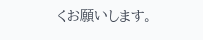くお願いします。